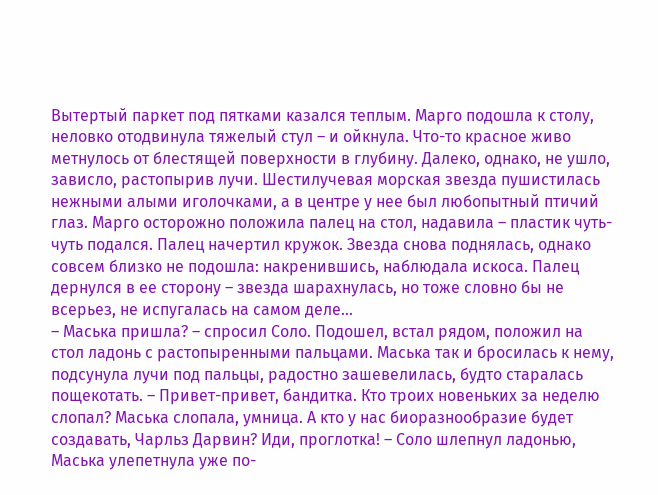Вытертый паркет под пятками казался теплым. Марго подошла к столу, неловко отодвинула тяжелый стул – и ойкнула. Что-то красное живо метнулось от блестящей поверхности в глубину. Далеко, однако, не ушло, зависло, растопырив лучи. Шестилучевая морская звезда пушистилась нежными алыми иголочками, а в центре у нее был любопытный птичий глаз. Марго осторожно положила палец на стол, надавила – пластик чуть-чуть подался. Палец начертил кружок. Звезда снова поднялась, однако совсем близко не подошла: накренившись, наблюдала искоса. Палец дернулся в ее сторону – звезда шарахнулась, но тоже словно бы не всерьез, не испугалась на самом деле…
– Маська пришла? – спросил Соло. Подошел, встал рядом, положил на стол ладонь с растопыренными пальцами. Маська так и бросилась к нему, подсунула лучи под пальцы, радостно зашевелилась, будто старалась пощекотать. – Привет-привет, бандитка. Кто троих новеньких за неделю слопал? Маська слопала, умница. А кто у нас биоразнообразие будет создавать, Чарльз Дарвин? Иди, проглотка! – Соло шлепнул ладонью, Маська улепетнула уже по-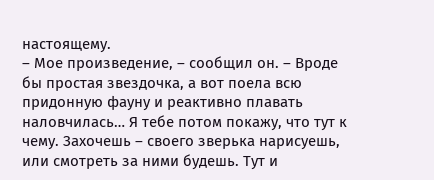настоящему.
– Мое произведение, – сообщил он. – Вроде бы простая звездочка, а вот поела всю придонную фауну и реактивно плавать наловчилась… Я тебе потом покажу, что тут к чему. Захочешь – своего зверька нарисуешь, или смотреть за ними будешь. Тут и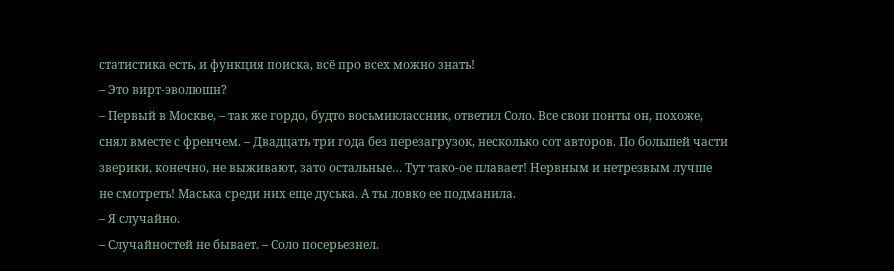статистика есть, и функция поиска, всё про всех можно знать!
– Это вирт-эволюшн?
– Первый в Москве, – так же гордо, будто восьмиклассник, ответил Соло. Все свои понты он, похоже, снял вместе с френчем. – Двадцать три года без перезагрузок, несколько сот авторов. По большей части зверики, конечно, не выживают, зато остальные… Тут тако-ое плавает! Нервным и нетрезвым лучше не смотреть! Маська среди них еще дуська. А ты ловко ее подманила.
– Я случайно.
– Случайностей не бывает. – Соло посерьезнел.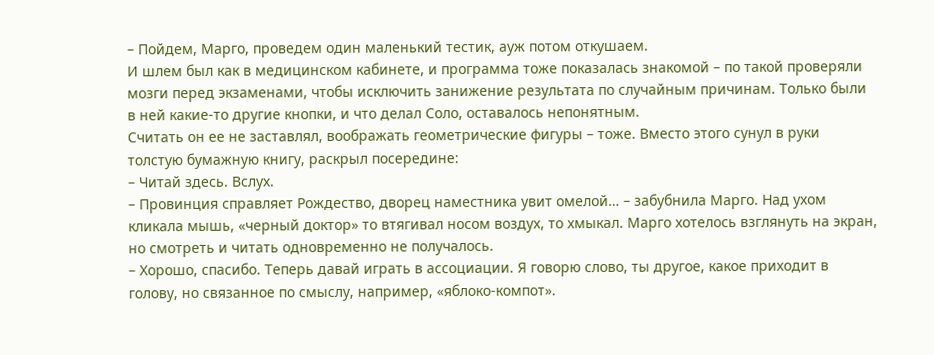– Пойдем, Марго, проведем один маленький тестик, ауж потом откушаем.
И шлем был как в медицинском кабинете, и программа тоже показалась знакомой – по такой проверяли мозги перед экзаменами, чтобы исключить занижение результата по случайным причинам. Только были в ней какие-то другие кнопки, и что делал Соло, оставалось непонятным.
Считать он ее не заставлял, воображать геометрические фигуры – тоже. Вместо этого сунул в руки толстую бумажную книгу, раскрыл посередине:
– Читай здесь. Вслух.
– Провинция справляет Рождество, дворец наместника увит омелой… – забубнила Марго. Над ухом кликала мышь, «черный доктор» то втягивал носом воздух, то хмыкал. Марго хотелось взглянуть на экран, но смотреть и читать одновременно не получалось.
– Хорошо, спасибо. Теперь давай играть в ассоциации. Я говорю слово, ты другое, какое приходит в голову, но связанное по смыслу, например, «яблоко-компот».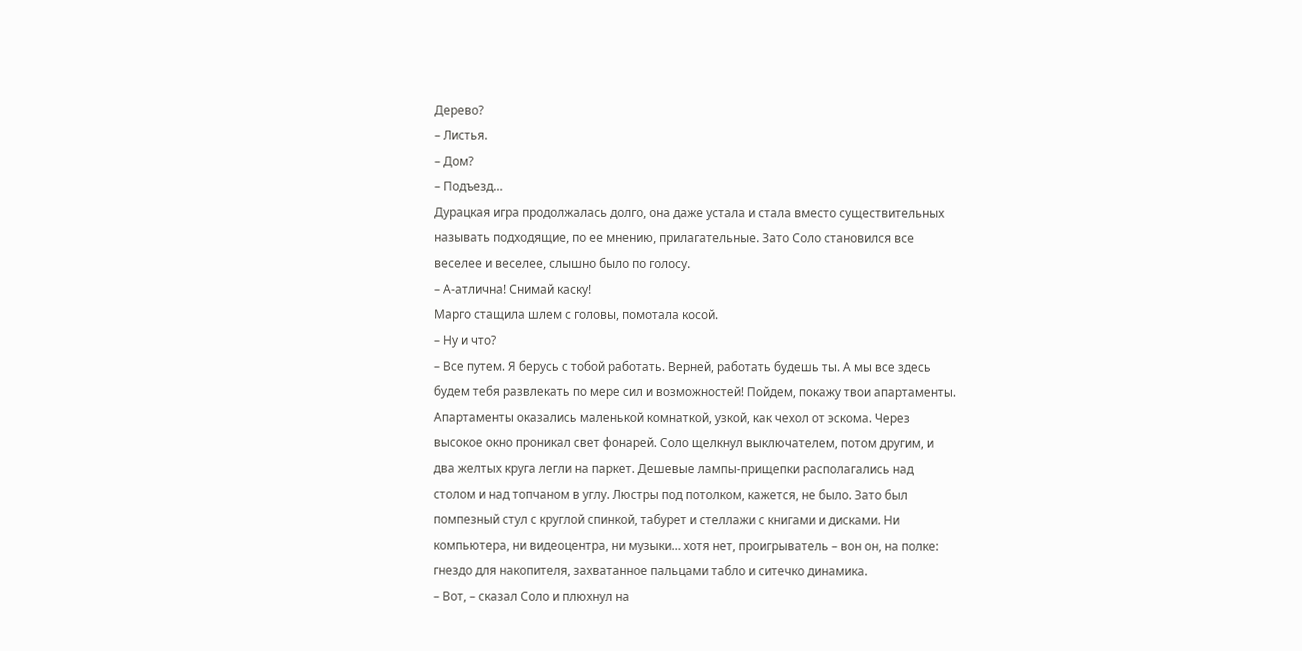Дерево?
– Листья.
– Дом?
– Подъезд…
Дурацкая игра продолжалась долго, она даже устала и стала вместо существительных называть подходящие, по ее мнению, прилагательные. Зато Соло становился все веселее и веселее, слышно было по голосу.
– А-атлична! Снимай каску!
Марго стащила шлем с головы, помотала косой.
– Ну и что?
– Все путем. Я берусь с тобой работать. Верней, работать будешь ты. А мы все здесь будем тебя развлекать по мере сил и возможностей! Пойдем, покажу твои апартаменты.
Апартаменты оказались маленькой комнаткой, узкой, как чехол от эскома. Через высокое окно проникал свет фонарей. Соло щелкнул выключателем, потом другим, и два желтых круга легли на паркет. Дешевые лампы-прищепки располагались над столом и над топчаном в углу. Люстры под потолком, кажется, не было. Зато был помпезный стул с круглой спинкой, табурет и стеллажи с книгами и дисками. Ни компьютера, ни видеоцентра, ни музыки… хотя нет, проигрыватель – вон он, на полке: гнездо для накопителя, захватанное пальцами табло и ситечко динамика.
– Вот, – сказал Соло и плюхнул на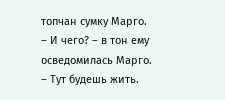топчан сумку Марго.
– И чего? – в тон ему осведомилась Марго.
– Тут будешь жить.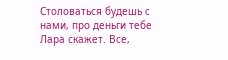Столоваться будешь с нами, про деньги тебе Лара скажет. Все,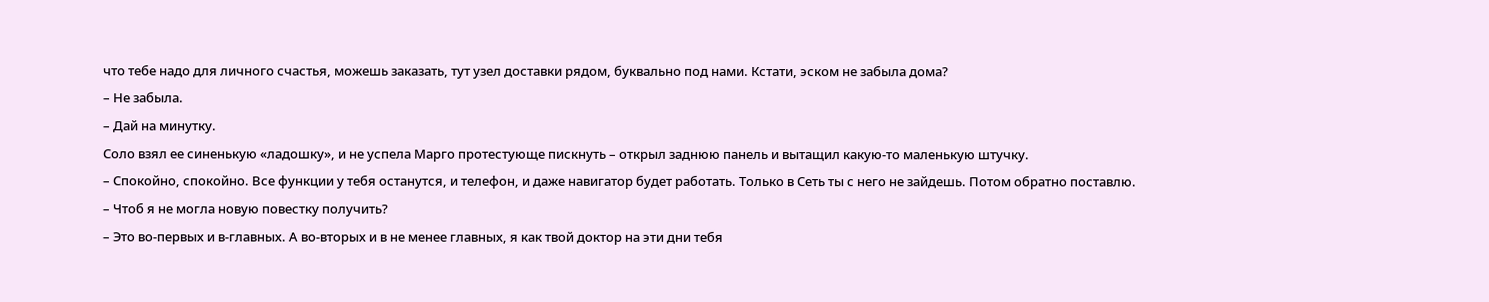что тебе надо для личного счастья, можешь заказать, тут узел доставки рядом, буквально под нами. Кстати, эском не забыла дома?
– Не забыла.
– Дай на минутку.
Соло взял ее синенькую «ладошку», и не успела Марго протестующе пискнуть – открыл заднюю панель и вытащил какую-то маленькую штучку.
– Спокойно, спокойно. Все функции у тебя останутся, и телефон, и даже навигатор будет работать. Только в Сеть ты с него не зайдешь. Потом обратно поставлю.
– Чтоб я не могла новую повестку получить?
– Это во-первых и в-главных. А во-вторых и в не менее главных, я как твой доктор на эти дни тебя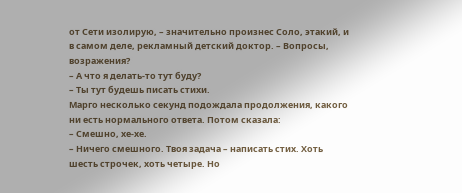от Сети изолирую, – значительно произнес Соло, этакий, и в самом деле, рекламный детский доктор. – Вопросы, возражения?
– А что я делать-то тут буду?
– Ты тут будешь писать стихи.
Марго несколько секунд подождала продолжения, какого ни есть нормального ответа. Потом сказала:
– Смешно, хе-хе.
– Ничего смешного. Твоя задача – написать стих. Хоть шесть строчек, хоть четыре. Но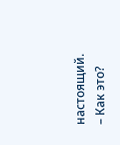настоящий.
– Как это?